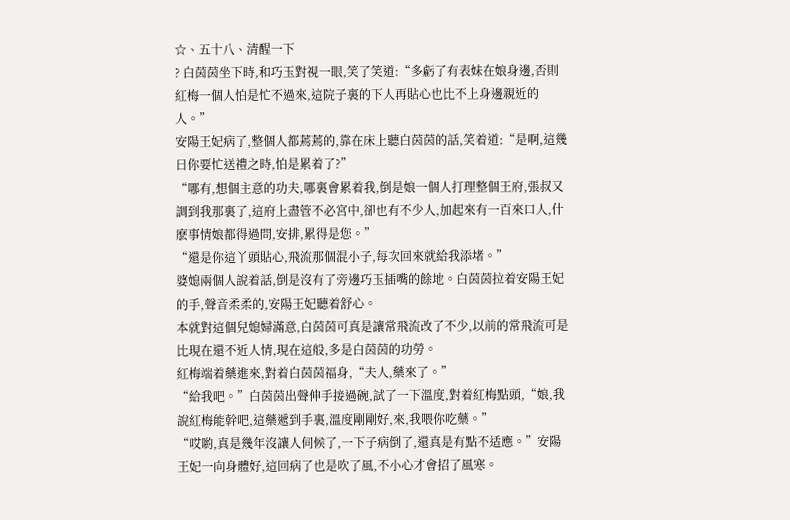☆、五十八、清醒一下
? 白茵茵坐下時,和巧玉對視一眼,笑了笑道:“多虧了有表妹在娘身邊,否則紅梅一個人怕是忙不過來,這院子裏的下人再貼心也比不上身邊親近的人。”
安陽王妃病了,整個人都蔫蔫的,靠在床上聽白茵茵的話,笑着道:“是啊,這幾日你要忙送禮之時,怕是累着了?”
“哪有,想個主意的功夫,哪裏會累着我,倒是娘一個人打理整個王府,張叔又調到我那裏了,這府上盡管不必宮中,卻也有不少人,加起來有一百來口人,什麽事情娘都得過問,安排,累得是您。”
“還是你這丫頭貼心,飛流那個混小子,每次回來就給我添堵。”
婆媳兩個人說着話,倒是沒有了旁邊巧玉插嘴的餘地。白茵茵拉着安陽王妃的手,聲音柔柔的,安陽王妃聽着舒心。
本就對這個兒媳婦滿意,白茵茵可真是讓常飛流改了不少,以前的常飛流可是比現在還不近人情,現在這般,多是白茵茵的功勞。
紅梅端着藥進來,對着白茵茵福身,“夫人,藥來了。”
“給我吧。”白茵茵出聲伸手接過碗,試了一下溫度,對着紅梅點頭,“娘,我說紅梅能幹吧,這藥遞到手裏,溫度剛剛好,來,我喂你吃藥。”
“哎喲,真是幾年沒讓人伺候了,一下子病倒了,還真是有點不适應。”安陽王妃一向身體好,這回病了也是吹了風,不小心才會招了風寒。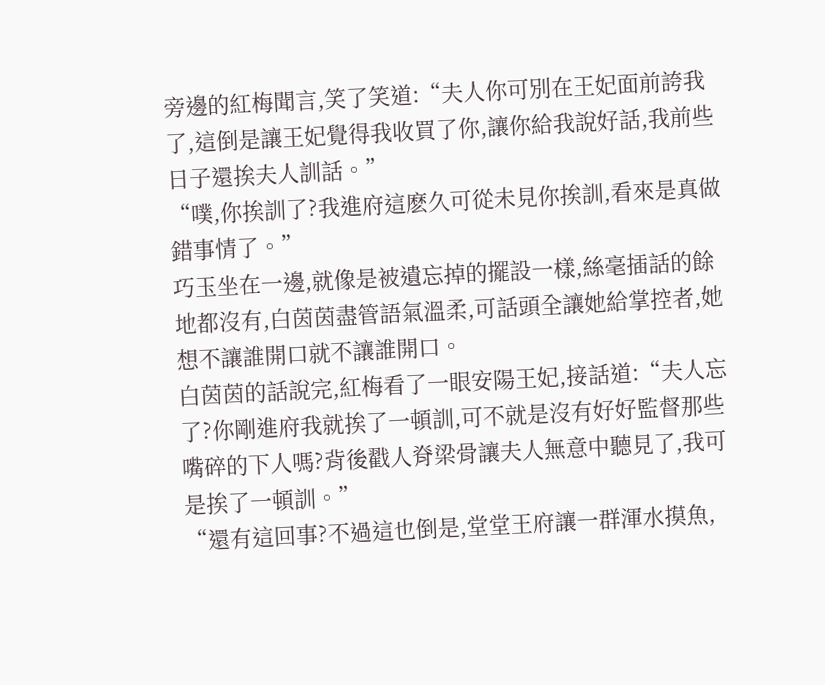旁邊的紅梅聞言,笑了笑道:“夫人你可別在王妃面前誇我了,這倒是讓王妃覺得我收買了你,讓你給我說好話,我前些日子還挨夫人訓話。”
“噗,你挨訓了?我進府這麽久可從未見你挨訓,看來是真做錯事情了。”
巧玉坐在一邊,就像是被遺忘掉的擺設一樣,絲毫插話的餘地都沒有,白茵茵盡管語氣溫柔,可話頭全讓她給掌控者,她想不讓誰開口就不讓誰開口。
白茵茵的話說完,紅梅看了一眼安陽王妃,接話道:“夫人忘了?你剛進府我就挨了一頓訓,可不就是沒有好好監督那些嘴碎的下人嗎?背後戳人脊梁骨讓夫人無意中聽見了,我可是挨了一頓訓。”
“還有這回事?不過這也倒是,堂堂王府讓一群渾水摸魚,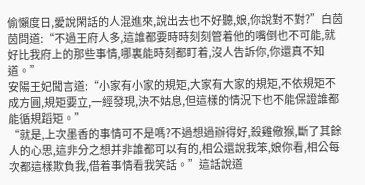偷懶度日,愛說閑話的人混進來,說出去也不好聽,娘,你說對不對?”白茵茵問道:“不過王府人多,這誰都要時時刻刻管着他的嘴倒也不可能,就好比我府上的那些事情,哪裏能時刻都盯着,沒人告訴你,你還真不知道。”
安陽王妃聞言道:“小家有小家的規矩,大家有大家的規矩,不依規矩不成方圓,規矩要立,一經發現,決不姑息,但這樣的情況下也不能保證誰都能循規蹈矩。”
“就是,上次墨香的事情可不是嗎?不過想過辦得好,殺雞儆猴,斷了其餘人的心思,這非分之想并非誰都可以有的,相公還說我笨,娘你看,相公每次都這樣欺負我,借着事情看我笑話。”這話說道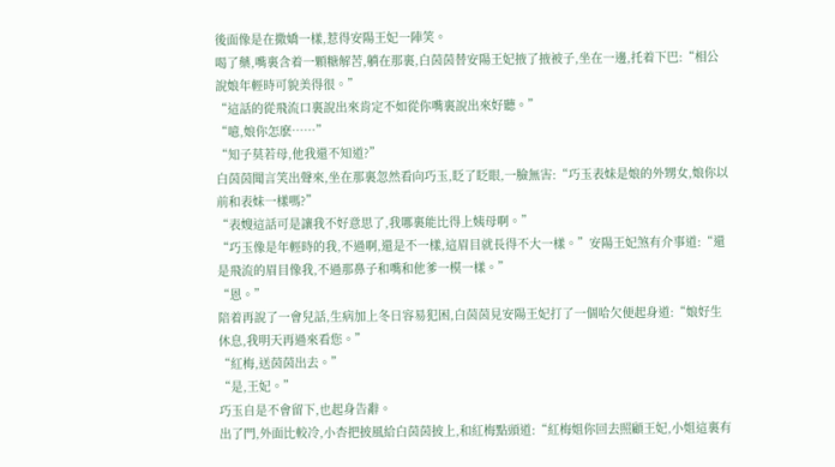後面像是在撒嬌一樣,惹得安陽王妃一陣笑。
喝了藥,嘴裏含着一顆糖解苦,躺在那裏,白茵茵替安陽王妃掖了掖被子,坐在一邊,托着下巴:“相公說娘年輕時可貌美得很。”
“這話的從飛流口裏說出來肯定不如從你嘴裏說出來好聽。”
“噫,娘你怎麽……”
“知子莫若母,他我還不知道?”
白茵茵聞言笑出聲來,坐在那裏忽然看向巧玉,眨了眨眼,一臉無害:“巧玉表妹是娘的外甥女,娘你以前和表妹一樣嗎?”
“表嫂這話可是讓我不好意思了,我哪裏能比得上姨母啊。”
“巧玉像是年輕時的我,不過啊,還是不一樣,這眉目就長得不大一樣。”安陽王妃煞有介事道:“還是飛流的眉目像我,不過那鼻子和嘴和他爹一模一樣。”
“恩。”
陪着再說了一會兒話,生病加上冬日容易犯困,白茵茵見安陽王妃打了一個哈欠便起身道:“娘好生休息,我明天再過來看您。”
“紅梅,送茵茵出去。”
“是,王妃。”
巧玉自是不會留下,也起身告辭。
出了門,外面比較冷,小杏把披風給白茵茵披上,和紅梅點頭道:“紅梅姐你回去照顧王妃,小姐這裏有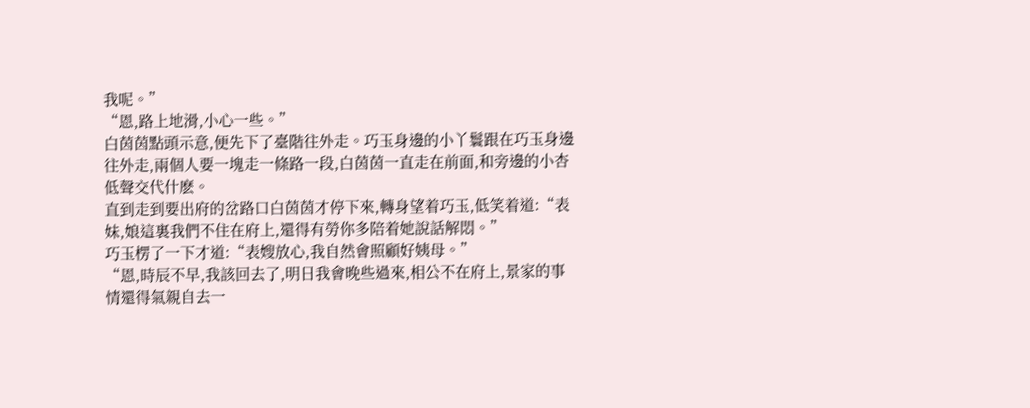我呢。”
“恩,路上地滑,小心一些。”
白茵茵點頭示意,便先下了臺階往外走。巧玉身邊的小丫鬟跟在巧玉身邊往外走,兩個人要一塊走一條路一段,白茵茵一直走在前面,和旁邊的小杏低聲交代什麽。
直到走到要出府的岔路口白茵茵才停下來,轉身望着巧玉,低笑着道:“表妹,娘這裏我們不住在府上,還得有勞你多陪着她說話解悶。”
巧玉楞了一下才道:“表嫂放心,我自然會照顧好姨母。”
“恩,時辰不早,我該回去了,明日我會晚些過來,相公不在府上,景家的事情還得氣親自去一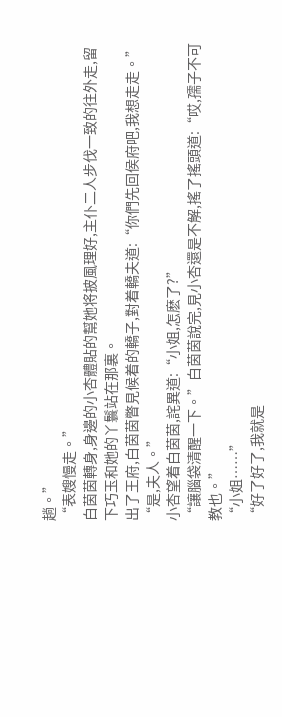趟。”
“表嫂慢走。”
白茵茵轉身,身邊的小杏體貼的幫她将披風理好,主仆二人步伐一致的往外走,留下巧玉和她的丫鬟站在那裏。
出了王府,白茵茵瞥見候着的轎子,對着轎夫道:“你們先回侯府吧,我想走走。”
“是,夫人。”
小杏望着白茵茵,詫異道:“小姐,怎麽了?”
“讓腦袋清醒一下。”白茵茵說完,見小杏還是不解,搖了搖頭道:“哎,孺子不可教也。”
“小姐……”
“好了好了,我就是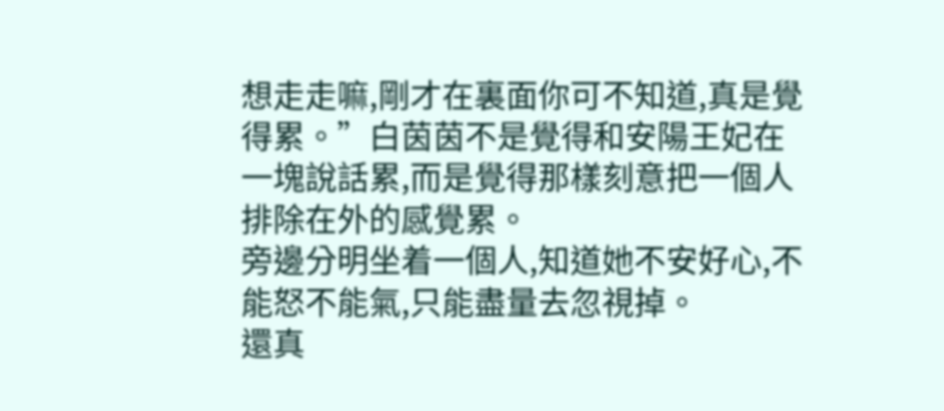想走走嘛,剛才在裏面你可不知道,真是覺得累。”白茵茵不是覺得和安陽王妃在一塊說話累,而是覺得那樣刻意把一個人排除在外的感覺累。
旁邊分明坐着一個人,知道她不安好心,不能怒不能氣,只能盡量去忽視掉。
還真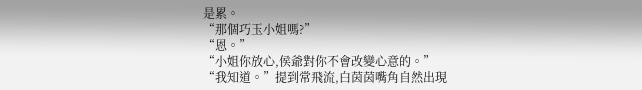是累。
“那個巧玉小姐嗎?”
“恩。”
“小姐你放心,侯爺對你不會改變心意的。”
“我知道。”提到常飛流,白茵茵嘴角自然出現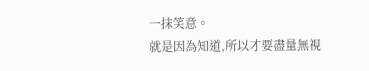一抹笑意。
就是因為知道,所以才要盡量無視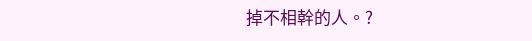掉不相幹的人。?